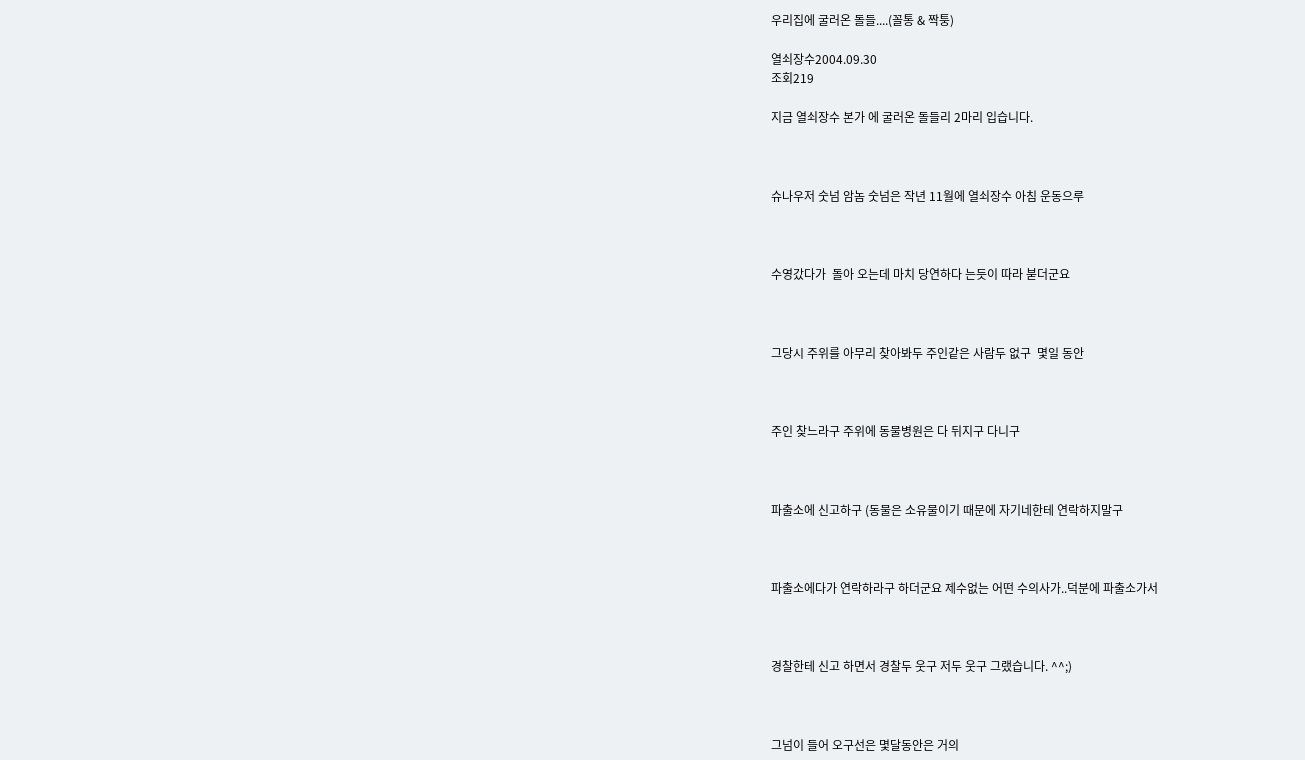우리집에 굴러온 돌들....(꼴통 & 짝퉁)

열쇠장수2004.09.30
조회219

지금 열쇠장수 본가 에 굴러온 돌들리 2마리 입습니다.



슈나우저 숫넘 암놈 숫넘은 작년 11월에 열쇠장수 아침 운동으루



수영갔다가  돌아 오는데 마치 당연하다 는듯이 따라 붇더군요



그당시 주위를 아무리 찾아봐두 주인같은 사람두 없구  몇일 동안



주인 찾느라구 주위에 동물병원은 다 뒤지구 다니구



파출소에 신고하구 (동물은 소유물이기 때문에 자기네한테 연락하지말구



파출소에다가 연락하라구 하더군요 제수없는 어떤 수의사가..덕분에 파출소가서



경찰한테 신고 하면서 경찰두 웃구 저두 웃구 그랬습니다. ^^;)



그넘이 들어 오구선은 몇달동안은 거의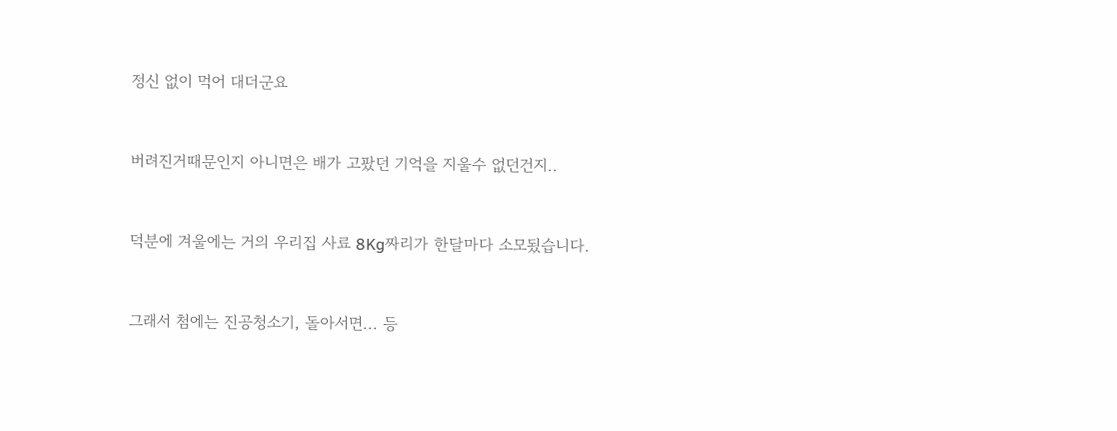정신 없이 먹어 대더군요



버려진거때문인지 아니면은 배가 고팠던 기억을 지울수 없던건지..



덕분에 겨울에는 거의 우리집 사료 8Kg짜리가 한달마다 소모됬습니다.



그래서 첨에는 진공청소기, 돌아서면... 등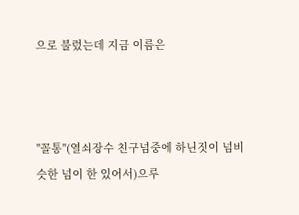으로 불렀는데 지금 이름은



"꼴통"(열쇠장수 친구넘중에 하닌짓이 넘비슷한 넘이 한 있어서)으루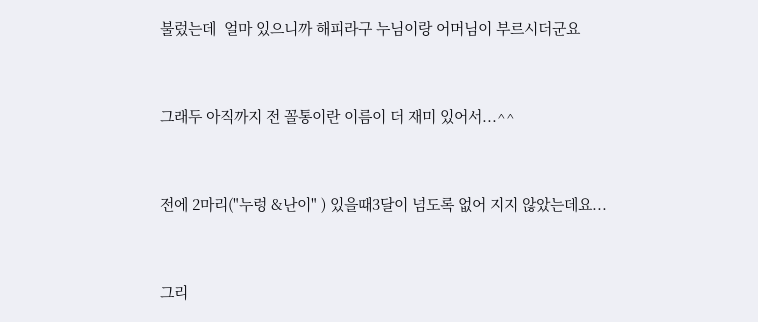불렀는데  얼마 있으니까 해피라구 누님이랑 어머님이 부르시더군요



그래두 아직까지 전 꼴통이란 이름이 더 재미 있어서...^^



전에 2마리("누렁 &난이" ) 있을때3달이 넘도록 없어 지지 않았는데요...



그리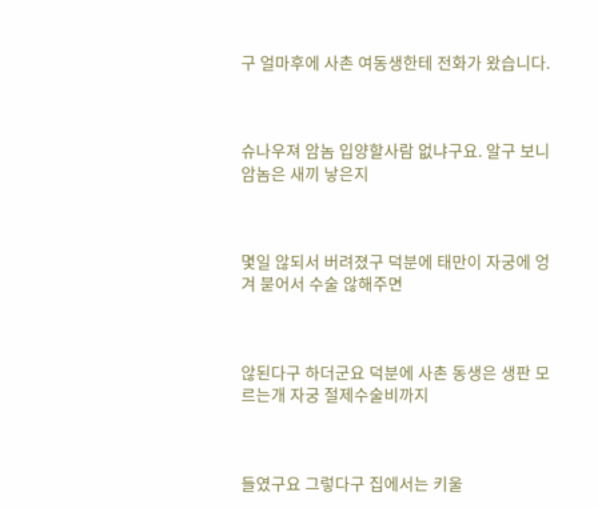구 얼마후에 사촌 여동생한테 전화가 왔습니다.



슈나우져 암놈 입양할사람 없냐구요. 알구 보니 암놈은 새끼 낳은지



몇일 않되서 버려졌구 덕분에 태만이 자궁에 엉겨 붇어서 수술 않해주면



않된다구 하더군요 덕분에 사촌 동생은 생판 모르는개 자궁 절제수술비까지



들였구요 그렇다구 집에서는 키울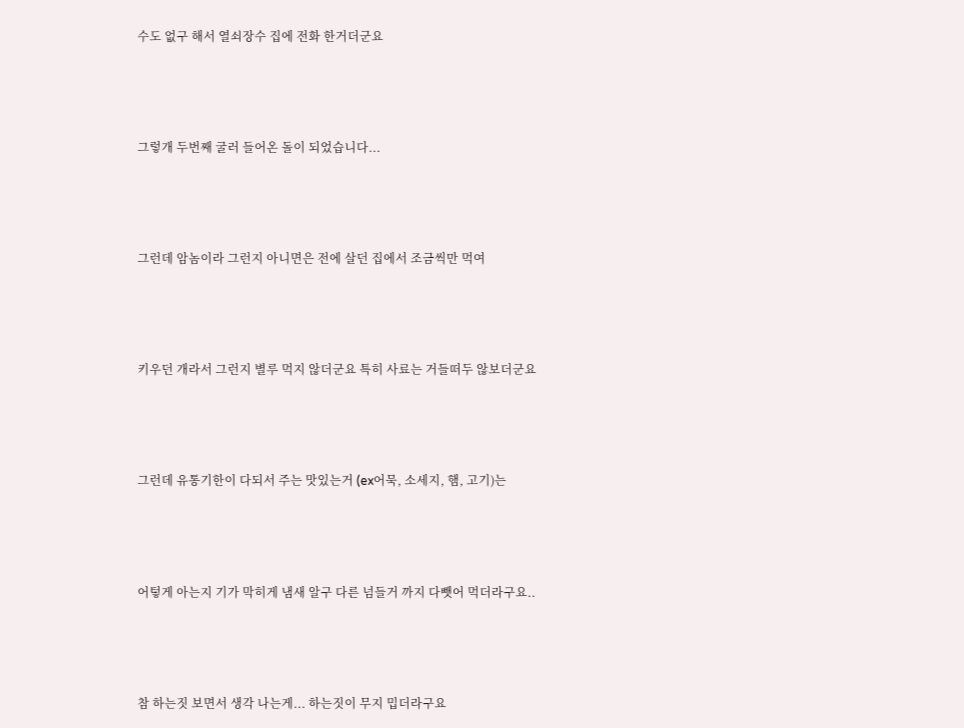수도 없구 해서 열쇠장수 집에 전화 한거더군요



그렇개 두번째 굴러 들어온 돌이 되었습니다...



그런데 암놈이라 그런지 아니면은 전에 살던 집에서 조금씩만 먹여



키우던 개라서 그런지 별루 먹지 않더군요 특히 사료는 거들떠두 않보더군요



그런데 유통기한이 다되서 주는 맛있는거 (ex어묵, 소세지, 햄, 고기)는



어텋게 아는지 기가 막히게 냄새 알구 다른 넘들거 까지 다뺏어 먹더라구요..



참 하는짓 보면서 생각 나는게... 하는짓이 무지 밉더라구요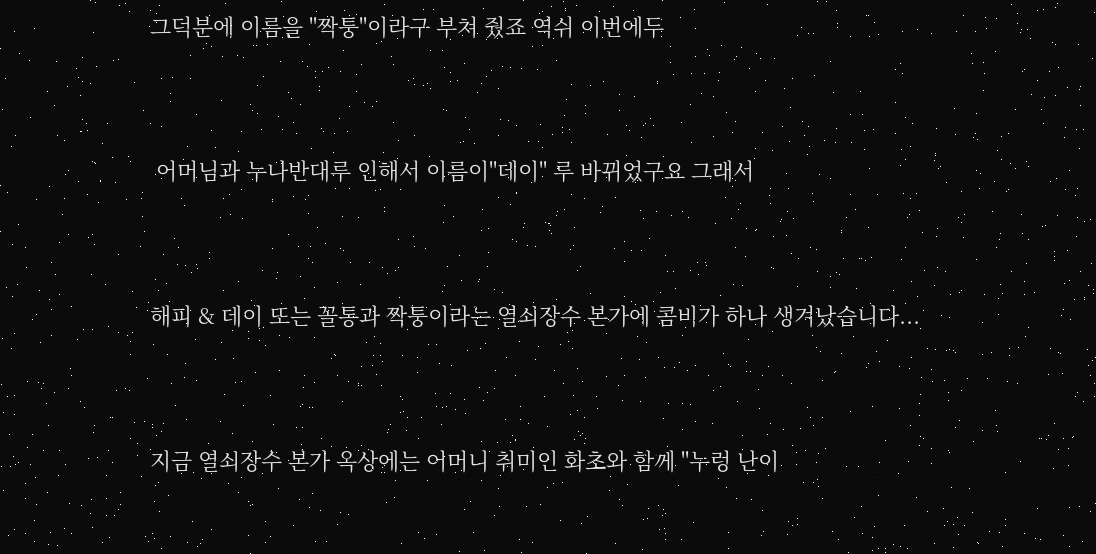그덕분에 이름을 "짝퉁"이라구 부쳐 줬죠 역쉬 이번에두



 어머님과 누나반대루 인해서 이름이"데이" 루 바뀌었구요 그래서



해피 & 데이 또는 꼴통과 짝퉁이라는 열쇠장수 본가에 콤비가 하나 생겨났습니다...



지금 열쇠장수 본가 옥상에는 어머니 취미인 화초와 함께 "누렁 난이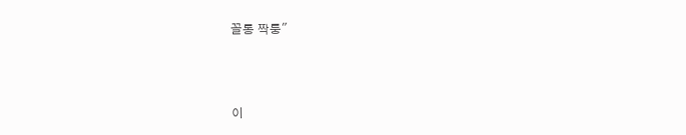꼴통 짝퉁"



이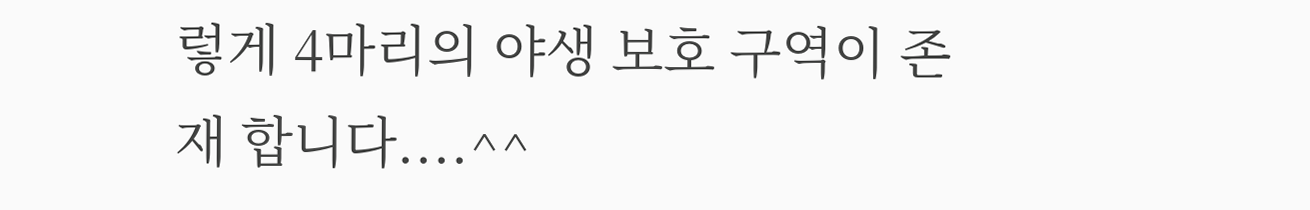렇게 4마리의 야생 보호 구역이 존재 합니다....^^